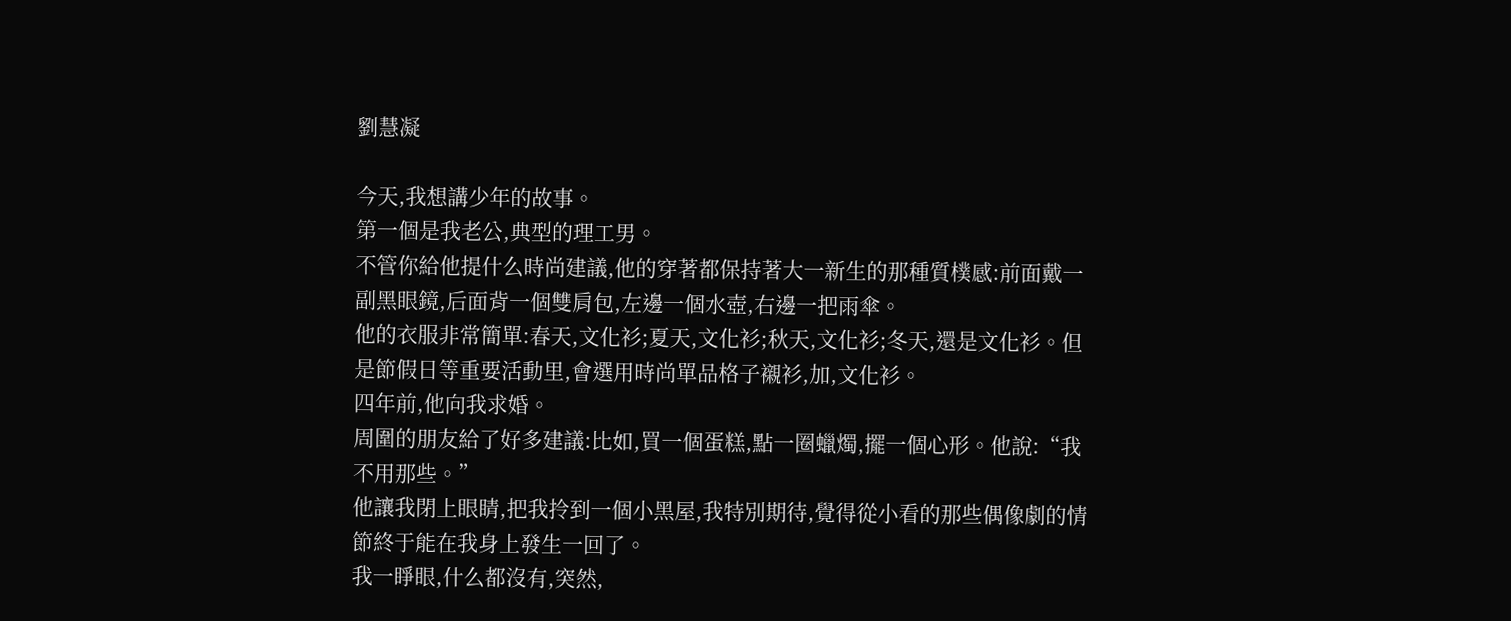劉慧凝

今天,我想講少年的故事。
第一個是我老公,典型的理工男。
不管你給他提什么時尚建議,他的穿著都保持著大一新生的那種質樸感:前面戴一副黑眼鏡,后面背一個雙肩包,左邊一個水壺,右邊一把雨傘。
他的衣服非常簡單:春天,文化衫;夏天,文化衫;秋天,文化衫;冬天,還是文化衫。但是節假日等重要活動里,會選用時尚單品格子襯衫,加,文化衫。
四年前,他向我求婚。
周圍的朋友給了好多建議:比如,買一個蛋糕,點一圈蠟燭,擺一個心形。他說:“我不用那些。”
他讓我閉上眼睛,把我拎到一個小黑屋,我特別期待,覺得從小看的那些偶像劇的情節終于能在我身上發生一回了。
我一睜眼,什么都沒有,突然,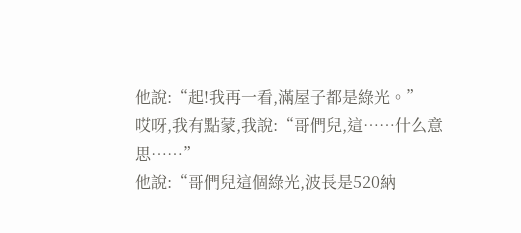他說:“起!我再一看,滿屋子都是綠光。”
哎呀,我有點蒙,我說:“哥們兒,這……什么意思……”
他說:“哥們兒這個綠光,波長是520納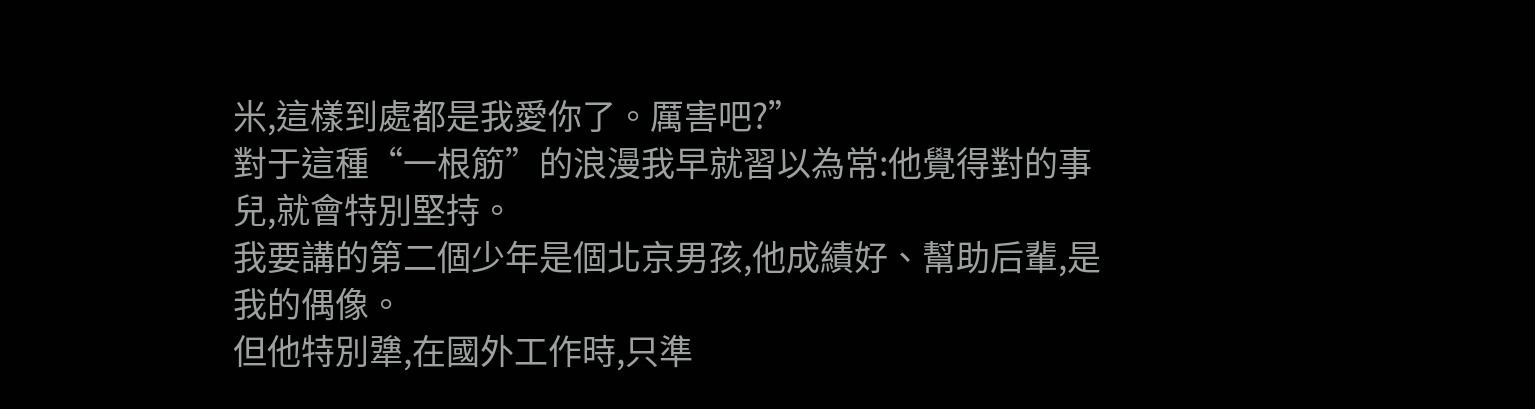米,這樣到處都是我愛你了。厲害吧?”
對于這種“一根筋”的浪漫我早就習以為常:他覺得對的事兒,就會特別堅持。
我要講的第二個少年是個北京男孩,他成績好、幫助后輩,是我的偶像。
但他特別犟,在國外工作時,只準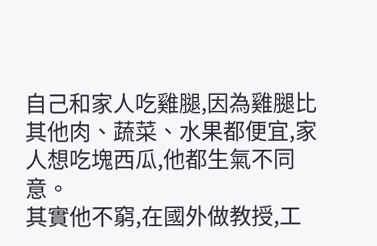自己和家人吃雞腿,因為雞腿比其他肉、蔬菜、水果都便宜,家人想吃塊西瓜,他都生氣不同意。
其實他不窮,在國外做教授,工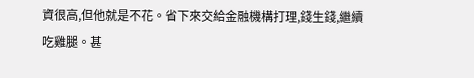資很高,但他就是不花。省下來交給金融機構打理,錢生錢,繼續吃雞腿。甚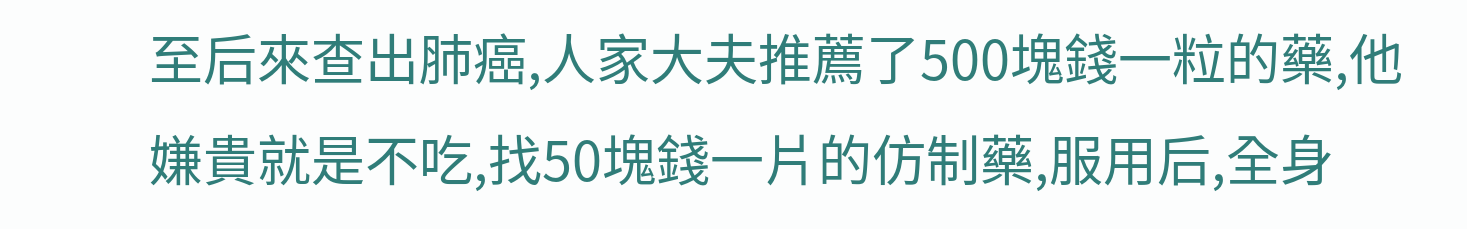至后來查出肺癌,人家大夫推薦了500塊錢一粒的藥,他嫌貴就是不吃,找50塊錢一片的仿制藥,服用后,全身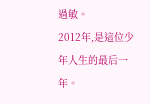過敏。
2012年,是這位少年人生的最后一年。